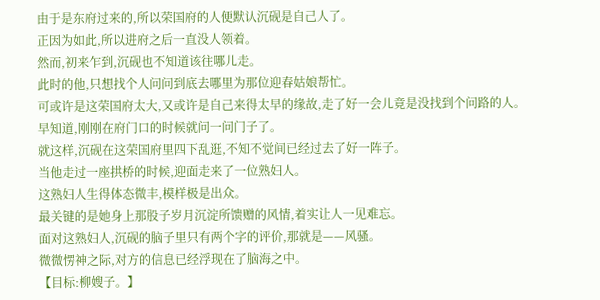由于是东府过来的,所以荣国府的人便默认沉砚是自己人了。
正因为如此,所以进府之后一直没人领着。
然而,初来乍到,沉砚也不知道该往哪儿走。
此时的他,只想找个人问问到底去哪里为那位迎春姑娘帮忙。
可或许是这荣国府太大,又或许是自己来得太早的缘故,走了好一会儿竟是没找到个问路的人。
早知道,刚刚在府门口的时候就问一问门子了。
就这样,沉砚在这荣国府里四下乱逛,不知不觉间已经过去了好一阵子。
当他走过一座拱桥的时候,迎面走来了一位熟妇人。
这熟妇人生得体态微丰,模样极是出众。
最关键的是她身上那股子岁月沉淀所馈赠的风情,着实让人一见难忘。
面对这熟妇人,沉砚的脑子里只有两个字的评价,那就是——风骚。
微微愣神之际,对方的信息已经浮现在了脑海之中。
【目标:柳嫂子。】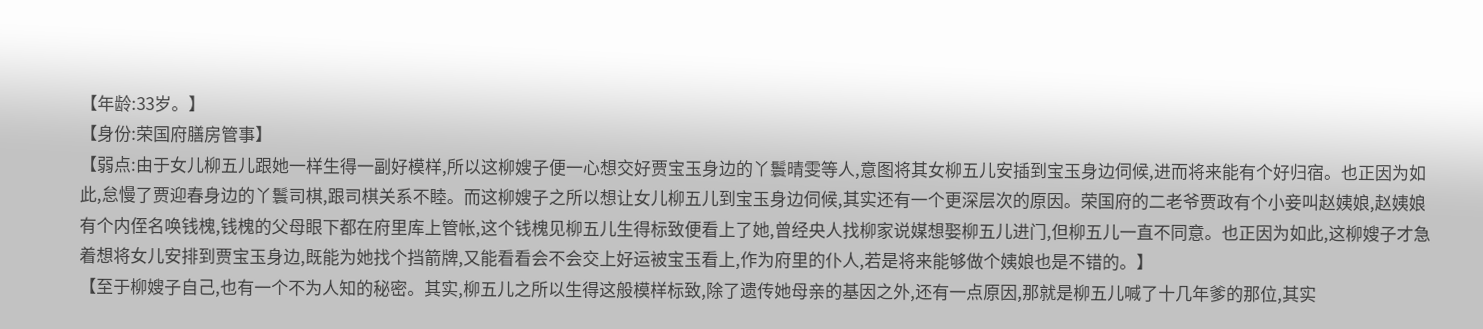【年龄:33岁。】
【身份:荣国府膳房管事】
【弱点:由于女儿柳五儿跟她一样生得一副好模样,所以这柳嫂子便一心想交好贾宝玉身边的丫鬟晴雯等人,意图将其女柳五儿安插到宝玉身边伺候,进而将来能有个好归宿。也正因为如此,怠慢了贾迎春身边的丫鬟司棋,跟司棋关系不睦。而这柳嫂子之所以想让女儿柳五儿到宝玉身边伺候,其实还有一个更深层次的原因。荣国府的二老爷贾政有个小妾叫赵姨娘,赵姨娘有个内侄名唤钱槐,钱槐的父母眼下都在府里库上管帐,这个钱槐见柳五儿生得标致便看上了她,曾经央人找柳家说媒想娶柳五儿进门,但柳五儿一直不同意。也正因为如此,这柳嫂子才急着想将女儿安排到贾宝玉身边,既能为她找个挡箭牌,又能看看会不会交上好运被宝玉看上,作为府里的仆人,若是将来能够做个姨娘也是不错的。】
【至于柳嫂子自己,也有一个不为人知的秘密。其实,柳五儿之所以生得这般模样标致,除了遗传她母亲的基因之外,还有一点原因,那就是柳五儿喊了十几年爹的那位,其实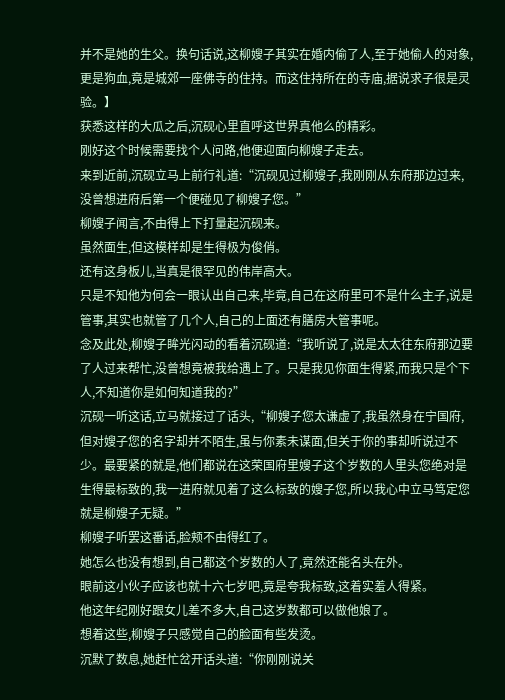并不是她的生父。换句话说,这柳嫂子其实在婚内偷了人,至于她偷人的对象,更是狗血,竟是城郊一座佛寺的住持。而这住持所在的寺庙,据说求子很是灵验。】
获悉这样的大瓜之后,沉砚心里直呼这世界真他么的精彩。
刚好这个时候需要找个人问路,他便迎面向柳嫂子走去。
来到近前,沉砚立马上前行礼道:“沉砚见过柳嫂子,我刚刚从东府那边过来,没曾想进府后第一个便碰见了柳嫂子您。”
柳嫂子闻言,不由得上下打量起沉砚来。
虽然面生,但这模样却是生得极为俊俏。
还有这身板儿,当真是很罕见的伟岸高大。
只是不知他为何会一眼认出自己来,毕竟,自己在这府里可不是什么主子,说是管事,其实也就管了几个人,自己的上面还有膳房大管事呢。
念及此处,柳嫂子眸光闪动的看着沉砚道:“我听说了,说是太太往东府那边要了人过来帮忙,没曾想竟被我给遇上了。只是我见你面生得紧,而我只是个下人,不知道你是如何知道我的?”
沉砚一听这话,立马就接过了话头,“柳嫂子您太谦虚了,我虽然身在宁国府,但对嫂子您的名字却并不陌生,虽与你素未谋面,但关于你的事却听说过不少。最要紧的就是,他们都说在这荣国府里嫂子这个岁数的人里头您绝对是生得最标致的,我一进府就见着了这么标致的嫂子您,所以我心中立马笃定您就是柳嫂子无疑。”
柳嫂子听罢这番话,脸颊不由得红了。
她怎么也没有想到,自己都这个岁数的人了,竟然还能名头在外。
眼前这小伙子应该也就十六七岁吧,竟是夸我标致,这着实羞人得紧。
他这年纪刚好跟女儿差不多大,自己这岁数都可以做他娘了。
想着这些,柳嫂子只感觉自己的脸面有些发烫。
沉默了数息,她赶忙岔开话头道:“你刚刚说关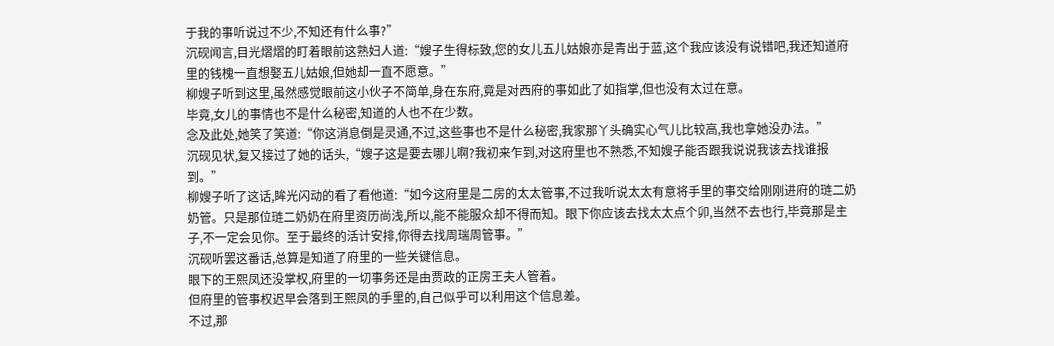于我的事听说过不少,不知还有什么事?”
沉砚闻言,目光熠熠的盯着眼前这熟妇人道:“嫂子生得标致,您的女儿五儿姑娘亦是青出于蓝,这个我应该没有说错吧,我还知道府里的钱槐一直想娶五儿姑娘,但她却一直不愿意。”
柳嫂子听到这里,虽然感觉眼前这小伙子不简单,身在东府,竟是对西府的事如此了如指掌,但也没有太过在意。
毕竟,女儿的事情也不是什么秘密,知道的人也不在少数。
念及此处,她笑了笑道:“你这消息倒是灵通,不过,这些事也不是什么秘密,我家那丫头确实心气儿比较高,我也拿她没办法。”
沉砚见状,复又接过了她的话头,“嫂子这是要去哪儿啊?我初来乍到,对这府里也不熟悉,不知嫂子能否跟我说说我该去找谁报到。”
柳嫂子听了这话,眸光闪动的看了看他道:“如今这府里是二房的太太管事,不过我听说太太有意将手里的事交给刚刚进府的琏二奶奶管。只是那位琏二奶奶在府里资历尚浅,所以,能不能服众却不得而知。眼下你应该去找太太点个卯,当然不去也行,毕竟那是主子,不一定会见你。至于最终的活计安排,你得去找周瑞周管事。”
沉砚听罢这番话,总算是知道了府里的一些关键信息。
眼下的王熙凤还没掌权,府里的一切事务还是由贾政的正房王夫人管着。
但府里的管事权迟早会落到王熙凤的手里的,自己似乎可以利用这个信息差。
不过,那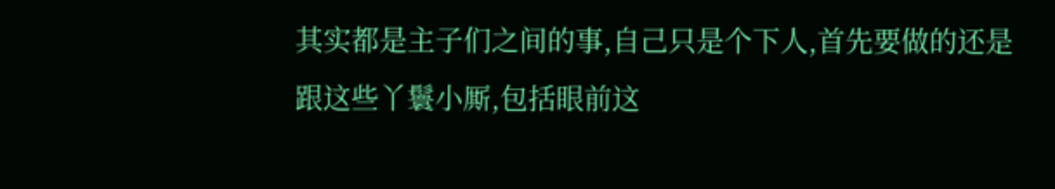其实都是主子们之间的事,自己只是个下人,首先要做的还是跟这些丫鬟小厮,包括眼前这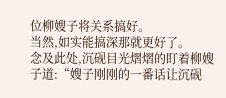位柳嫂子将关系搞好。
当然,如实能搞深那就更好了。
念及此处,沉砚目光熠熠的盯着柳嫂子道:“嫂子刚刚的一番话让沉砚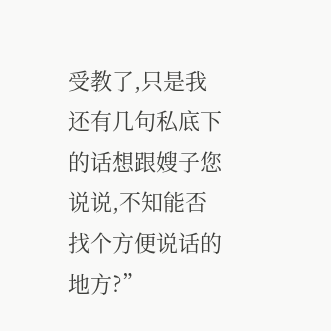受教了,只是我还有几句私底下的话想跟嫂子您说说,不知能否找个方便说话的地方?”